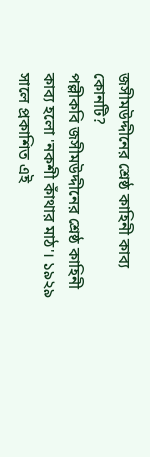জসীমউদ্দীনের শ্রেষ্ঠ কাহিনী কাব্য কোনটি?
পল্লীকবি জসীমউদ্দীনের শ্রেষ্ঠ কাহিনী কাব্য হলো 'নকশী কাঁথার মাঠ'। ১৯২৯ সালে প্রকাশিত এই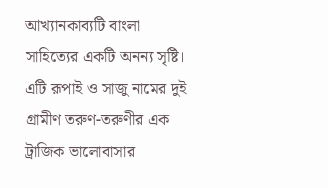আখ্যানকাব্যটি বাংলা সাহিত্যের একটি অনন্য সৃষ্টি। এটি রূপাই ও সাজু নামের দুই গ্রামীণ তরুণ-তরুণীর এক ট্রাজিক ভালোবাসার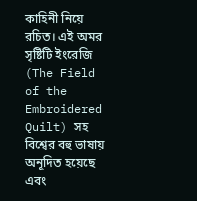কাহিনী নিয়ে রচিত। এই অমর সৃষ্টিটি ইংরেজি (The Field of the Embroidered Quilt) সহ বিশ্বের বহু ভাষায় অনূদিত হয়েছে এবং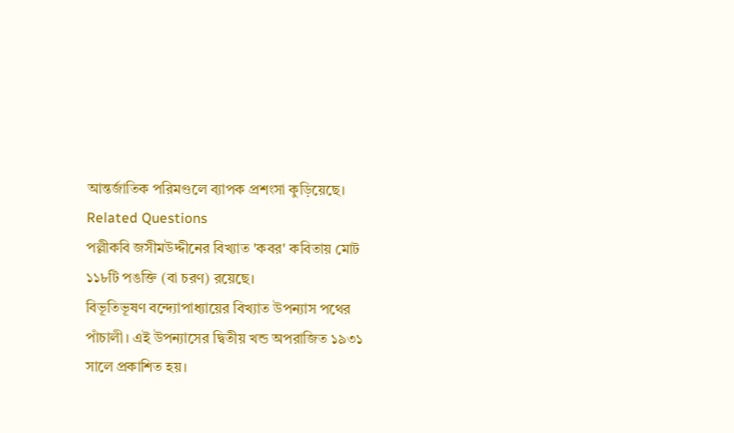আন্তর্জাতিক পরিমণ্ডলে ব্যাপক প্রশংসা কুড়িয়েছে।
Related Questions
পল্লীকবি জসীমউদ্দীনের বিখ্যাত 'কবর' কবিতায় মোট ১১৮টি পঙক্তি (বা চরণ) রয়েছে।
বিভূতিভূষণ বন্দ্যোপাধ্যায়ের বিখ্যাত উপন্যাস পথের পাঁচালী। এই উপন্যাসের দ্বিতীয় খন্ড অপরাজিত ১৯৩১ সালে প্রকাশিত হয়।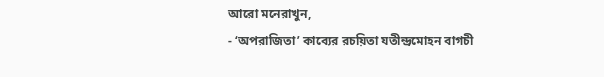আরো মনেরাখুন,
- ‘অপরাজিতা’ কাব্যের রচয়িতা যতীন্দ্রমোহন বাগচী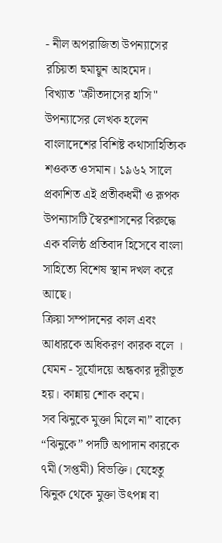- নীল অপরাজিতা উপন্যাসের রচিয়তা হুমায়ুন আহমেদ।
বিখ্যাত "ক্রীতদাসের হাসি" উপন্যাসের লেখক হলেন বাংলাদেশের বিশিষ্ট কথাসাহিত্যিক শওকত ওসমান। ১৯৬২ সালে প্রকাশিত এই প্রতীকধর্মী ও রূপক উপন্যাসটি স্বৈরশাসনের বিরুদ্ধে এক বলিষ্ঠ প্রতিবাদ হিসেবে বাংলা সাহিত্যে বিশেষ স্থান দখল করে আছে।
ক্রিয়া সম্পাদনের কাল এবং আধারকে অধিকরণ কারক বলে ।
যেমন - সূর্যোদয়ে অন্ধকার দূরীভূত হয়। কান্নায় শোক কমে।
সব ঝিনুকে মুক্তা মিলে না” বাক্যে “ঝিনুকে” পদটি অপাদান কারকে ৭মী (সপ্তমী) বিভক্তি। যেহেতু ঝিনুক থেকে মুক্তা উৎপন্ন বা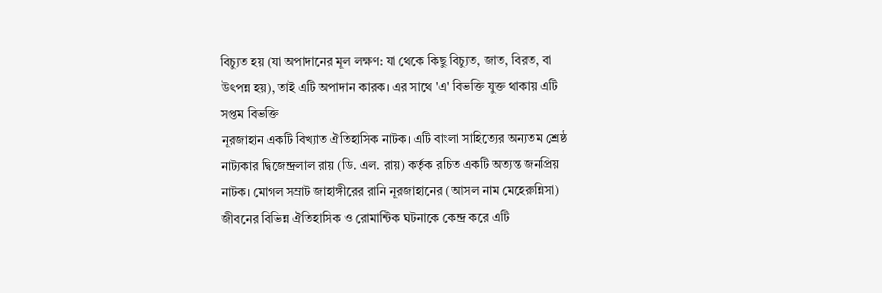বিচ্যুত হয় (যা অপাদানের মূল লক্ষণ: যা থেকে কিছু বিচ্যুত, জাত, বিরত, বা উৎপন্ন হয়), তাই এটি অপাদান কারক। এর সাথে 'এ' বিভক্তি যুক্ত থাকায় এটি সপ্তম বিভক্তি
নূরজাহান একটি বিখ্যাত ঐতিহাসিক নাটক। এটি বাংলা সাহিত্যের অন্যতম শ্রেষ্ঠ নাট্যকার দ্বিজেন্দ্রলাল রায় (ডি. এল. রায়) কর্তৃক রচিত একটি অত্যন্ত জনপ্রিয় নাটক। মোগল সম্রাট জাহাঙ্গীরের রানি নূরজাহানের (আসল নাম মেহেরুন্নিসা) জীবনের বিভিন্ন ঐতিহাসিক ও রোমান্টিক ঘটনাকে কেন্দ্র করে এটি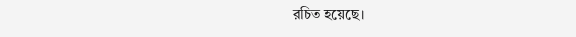রচিত হয়েছে।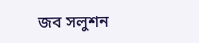জব সলুশন